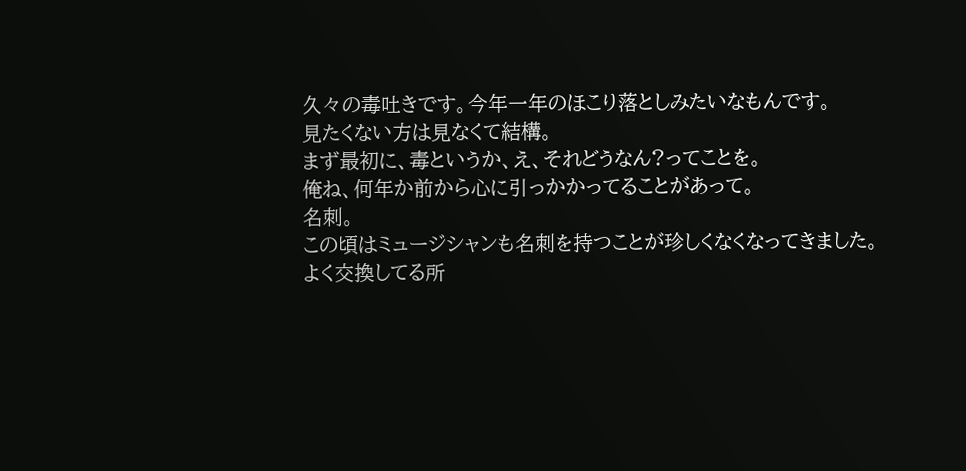久々の毒吐きです。今年一年のほこり落としみたいなもんです。
見たくない方は見なくて結構。
まず最初に、毒というか、え、それどうなん?ってことを。
俺ね、何年か前から心に引っかかってることがあって。
名刺。
この頃はミュージシャンも名刺を持つことが珍しくなくなってきました。
よく交換してる所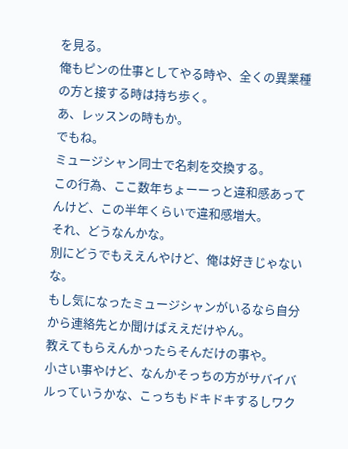を見る。
俺もピンの仕事としてやる時や、全くの異業種の方と接する時は持ち歩く。
あ、レッスンの時もか。
でもね。
ミュージシャン同士で名刺を交換する。
この行為、ここ数年ちょーーっと違和感あってんけど、この半年くらいで違和感増大。
それ、どうなんかな。
別にどうでもええんやけど、俺は好きじゃないな。
もし気になったミュージシャンがいるなら自分から連絡先とか聞けばええだけやん。
教えてもらえんかったらそんだけの事や。
小さい事やけど、なんかそっちの方がサバイバルっていうかな、こっちもドキドキするしワク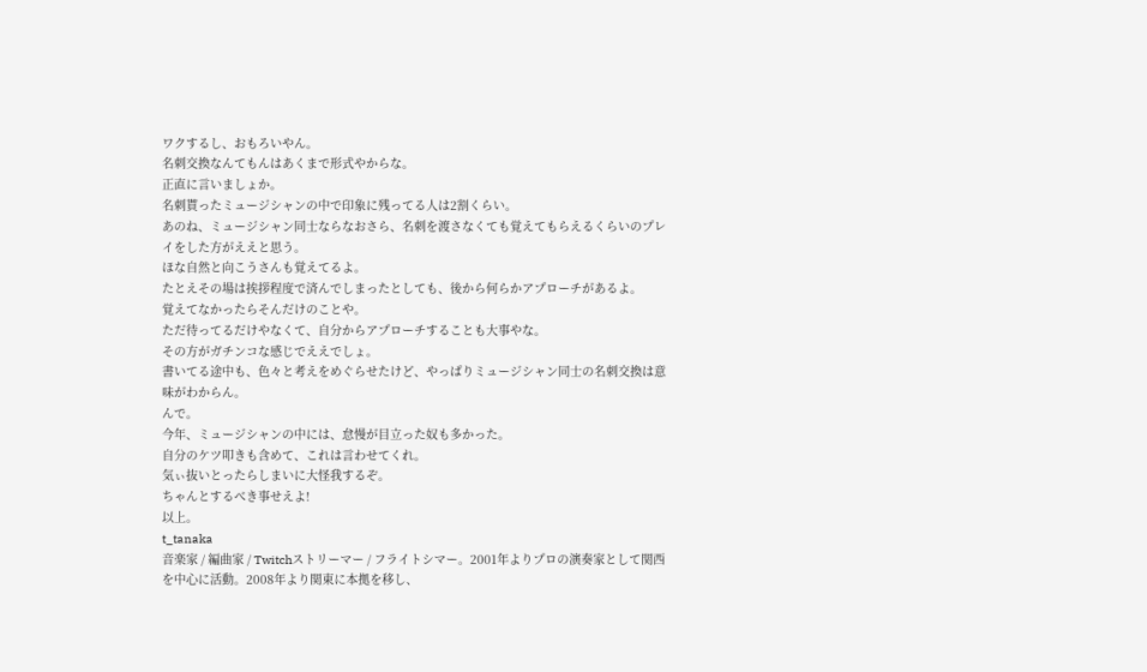ワクするし、おもろいやん。
名刺交換なんてもんはあくまで形式やからな。
正直に言いましょか。
名刺貰ったミュージシャンの中で印象に残ってる人は2割くらい。
あのね、ミュージシャン同士ならなおさら、名刺を渡さなくても覚えてもらえるくらいのプレイをした方がええと思う。
ほな自然と向こうさんも覚えてるよ。
たとえその場は挨拶程度で済んでしまったとしても、後から何らかアプローチがあるよ。
覚えてなかったらそんだけのことや。
ただ待ってるだけやなくて、自分からアプローチすることも大事やな。
その方がガチンコな感じでええでしょ。
書いてる途中も、色々と考えをめぐらせたけど、やっぱりミュージシャン同士の名刺交換は意味がわからん。
んで。
今年、ミュージシャンの中には、怠慢が目立った奴も多かった。
自分のケツ叩きも含めて、これは言わせてくれ。
気ぃ抜いとったらしまいに大怪我するぞ。
ちゃんとするべき事せえよ!
以上。
t_tanaka
音楽家 / 編曲家 / Twitchストリーマー / フライトシマー。2001年よりプロの演奏家として関西を中心に活動。2008年より関東に本拠を移し、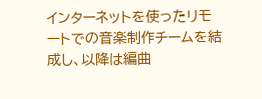インターネットを使ったリモートでの音楽制作チームを結成し、以降は編曲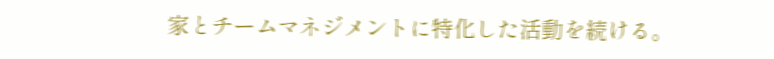家とチームマネジメントに特化した活動を続ける。